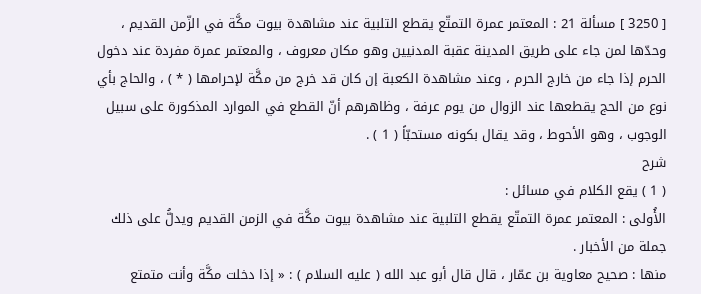[ 3250 ] مسألة 21 : المعتمر عمرة التمتّع يقطع التلبية عند مشاهدة بيوت مكَّة في الزّمن القديم ، وحدّها لمن جاء على طريق المدينة عقبة المدنيين وهو مكان معروف ، والمعتمر عمرة مفردة عند دخول الحرم إذا جاء من خارج الحرم ، وعند مشاهدة الكعبة إن كان قد خرج من مكَّة لإحرامها ( * ) ، والحاج بأي نوع من الحج يقطعها عند الزوال من يوم عرفة ، وظاهرهم أنّ القطع في الموارد المذكورة على سبيل الوجوب ، وهو الأحوط ، وقد يقال بكونه مستحبّاً ( 1 ) .
شرح
( 1 ) يقع الكلام في مسائل :
الأُولى : المعتمر عمرة التمتّع يقطع التلبية عند مشاهدة بيوت مكَّة في الزمن القديم ويدلُّ على ذلك جملة من الأخبار .
منها : صحيح معاوية بن عمّار ، قال قال أبو عبد الله ( عليه السلام ) : « إذا دخلت مكَّة وأنت متمتع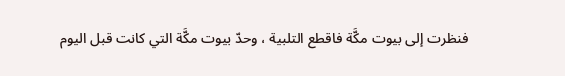فنظرت إلى بيوت مكَّة فاقطع التلبية ، وحدّ بيوت مكَّة التي كانت قبل اليوم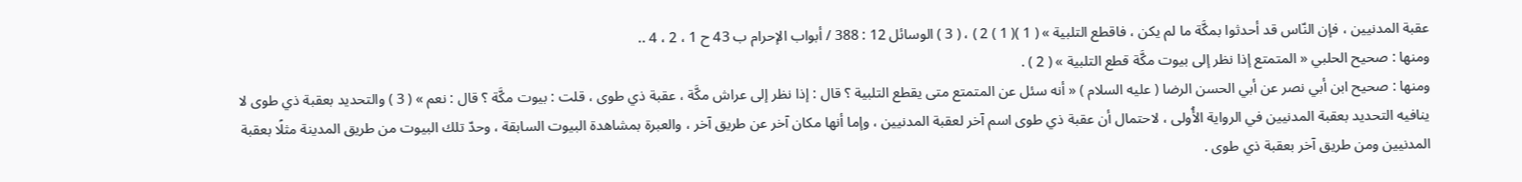عقبة المدنيين ، فإن النّاس قد أحدثوا بمكَّة ما لم يكن ، فاقطع التلبية » ( 1 )( 1 ) 2 ) ، ( 3 ) الوسائل 12 : 388 / أبواب الإحرام ب 43 ح 1 ، 2 ، 4 ..
ومنها : صحيح الحلبي « المتمتع إذا نظر إلى بيوت مكَّة قطع التلبية » ( 2 ) .
ومنها : صحيح ابن أبي نصر عن أبي الحسن الرضا ( عليه السلام ) « أنه سئل عن المتمتع متى يقطع التلبية ؟ قال : إذا نظر إلى عراش مكَّة ، عقبة ذي طوى ، قلت : بيوت مكَّة ؟ قال : نعم » ( 3 ) والتحديد بعقبة ذي طوى لا ينافيه التحديد بعقبة المدنيين في الرواية الأُولى ، لاحتمال أن عقبة ذي طوى اسم آخر لعقبة المدنيين ، وإما أنها مكان آخر عن طريق آخر ، والعبرة بمشاهدة البيوت السابقة ، وحدّ تلك البيوت من طريق المدينة مثلًا بعقبة المدنيين ومن طريق آخر بعقبة ذي طوى .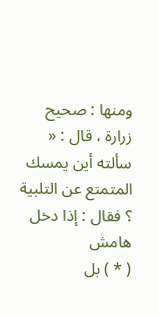ومنها : صحيح زرارة ، قال : « سألته أين يمسك المتمتع عن التلبية ؟ فقال : إذا دخل
هامش
( * ) بل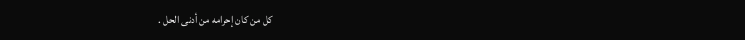كل من كان إحرامه من أدنى الحل .